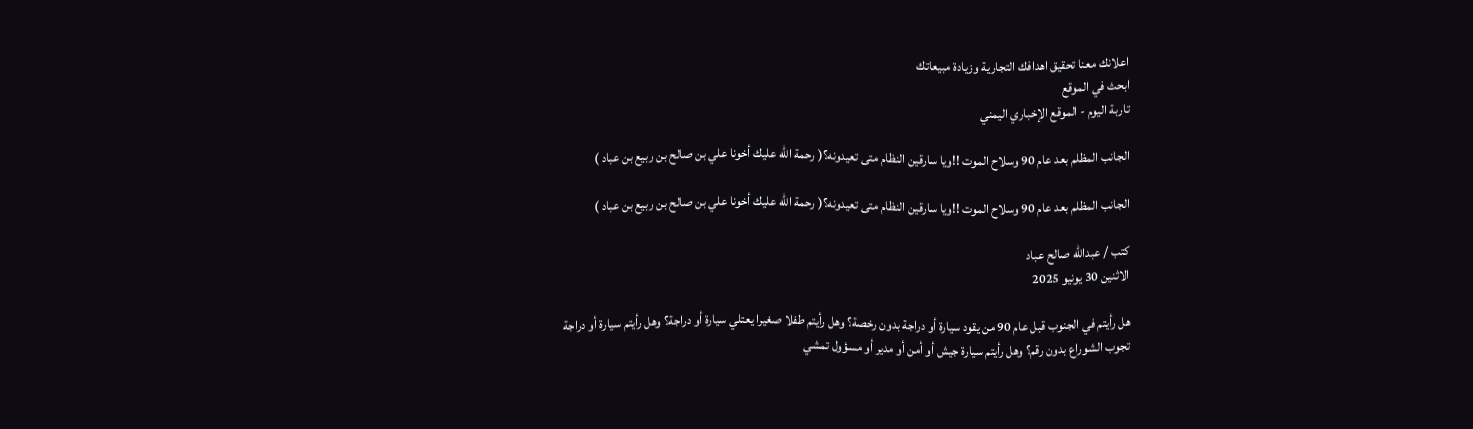اعلانك معنا تحقيق اهدافك التجارية وزيادة مبيعاتك
ابحث في الموقع
تاربة اليوم - الموقع الإخباري اليمني

الجانب المظلم بعد عام 90 وسلاح الموت !!ويا سارقين النظام متى تعيدونه؟( رحمة الله عليك أخونا علي بن صالح بن ربيع بن عباد )

الجانب المظلم بعد عام 90 وسلاح الموت !!ويا سارقين النظام متى تعيدونه؟( رحمة الله عليك أخونا علي بن صالح بن ربيع بن عباد )

كتب / عبدالله صالح عباد
الاثنين 30 يونيو 2025

هل رأيتم في الجنوب قبل عام 90 من يقود سيارة أو دراجة بدون رخصة؟ وهل رأيتم طفلا صغيرا يعتلي سيارة أو دراجة؟ وهل رأيتم سيارة أو دراجة تجوب الشوراع بدون رقم؟ وهل رأيتم سيارة جيش أو أمن أو مدير أو مسؤول تمشي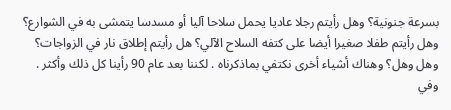بسرعة جنونية؟ وهل رأيتم رجلا عاديا يحمل سلاحا آليا أو مسدسا يتمشى به في الشوارع؟ وهل رأيتم طفلا صغيرا أيضا على كتفه السلاح الآلي؟ هل رأيتم إطلاق نار في الزواجات؟ وهل وهل؟ وهناك أشياء أخرى نكتفي بماذكرناه . لكننا بعد عام 90 رأينا كل ذلك وأكثر . وفي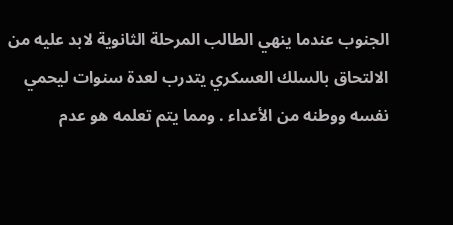الجنوب عندما ينهي الطالب المرحلة الثانوية لابد عليه من الالتحاق بالسلك العسكري يتدرب لعدة سنوات ليحمي نفسه ووطنه من الأعداء . ومما يتم تعلمه هو عدم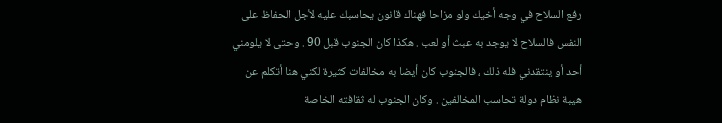رفع السلاح في وجه أخيك ولو مزاحا فهناك قانون يحاسبك عليه لأجل الحفاظ على النفس فالسلاح لا يوجد به عبث أو لعب . هكذا كان الجنوب قبل 90 . وحتى لا يلومني أحد أو ينتقدني فله ذلك ، فالجنوب كان أيضا به مخالفات كثيرة لكني هنا أتكلم عن هيبة نظام دولة تحاسب المخالفين . وكان الجنوب له ثقافته الخاصة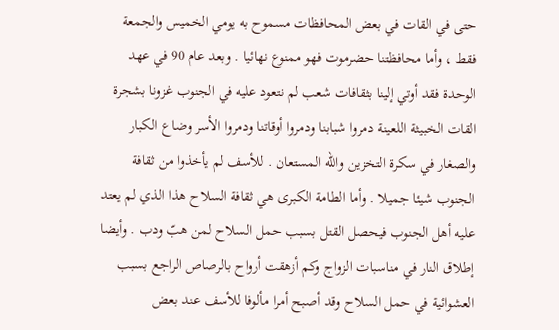حتى في القات في بعض المحافظات مسموح به يومي الخميس والجمعة فقط ، وأما محافظتنا حضرموت فهو ممنوع نهائيا . وبعد عام 90 في عهد الوحدة فقد أوتي إلينا بثقافات شعب لم نتعود عليه في الجنوب غزونا بشجرة القات الخبيثة اللعينة دمروا شبابنا ودمروا أوقاتنا ودمروا الأسر وضاع الكبار والصغار في سكرة التخزين والله المستعان . للأسف لم يأخذوا من ثقافة الجنوب شيئا جميلا . وأما الطامة الكبرى هي ثقافة السلاح هذا الذي لم يعتد عليه أهل الجنوب فيحصل القتل بسبب حمل السلاح لمن هبّ ودب . وأيضا إطلاق النار في مناسبات الزواج وكم أزهقت أرواح بالرصاص الراجع بسبب العشوائية في حمل السلاح وقد أصبح أمرا مألوفا للأسف عند بعض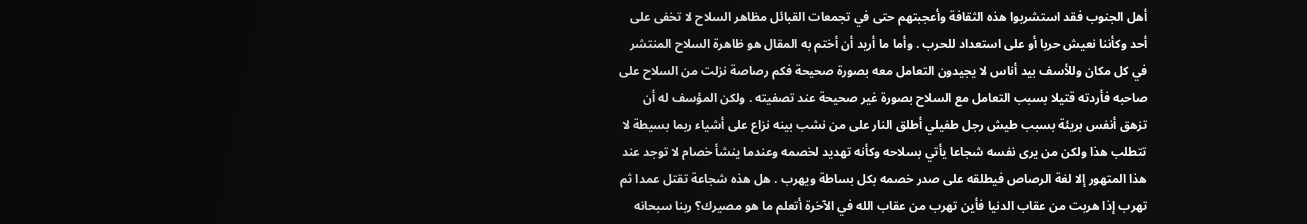أهل الجنوب فقد استشربوا هذه الثقافة وأعجبتهم حتى في تجمعات القبائل مظاهر السلاح لا تخفى على أحد وكأننا نعيش حربا أو على استعداد للحرب . وأما ما أريد أن أختم به المقال هو ظاهرة السلاح المنتشر في كل مكان وللأسف بيد أناس لا يجيدون التعامل معه بصورة صحيحة فكم رصاصة نزلت من السلاح على صاحبه فأردته قتيلا بسبب التعامل مع السلاح بصورة غير صحيحة عند تصفيته . ولكن المؤسف له أن تزهق أنفس بريئة بسبب طيش رجل طفيلي أطلق النار على من نشب بينه نزاع على أشياء ربما بسيطة لا تتطلب هذا ولكن من يرى نفسه شجاعا يأتي بسلاحه وكأنه تهديد لخصمه وعندما ينشأ خصام لا توجد عند هذا المتهور إلا لغة الرصاص فيطلقه على صدر خصمه بكل بساطة ويهرب . هل هذه شجاعة تقتل عمدا ثم تهرب إذا هربت من عقاب الدنيا فأين تهرب من عقاب الله في الآخرة أتعلم ما هو مصيرك؟ ربنا سبحانه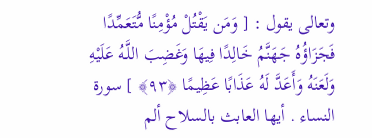وتعالى يقول : [ وَمَن يَقْتُلْ مُؤْمِنًا مُّتَعَمِّدًا فَجَزَاؤُهُ جَهَنَّمُ خَالِدًا فِيهَا وَغَضِبَ اللَّـهُ عَلَيْهِ وَلَعَنَهُ وَأَعَدَّ لَهُ عَذَابًا عَظِيمًا ﴿٩٣﴾ ] سورة النساء . أيها العابث بالسلاح ألم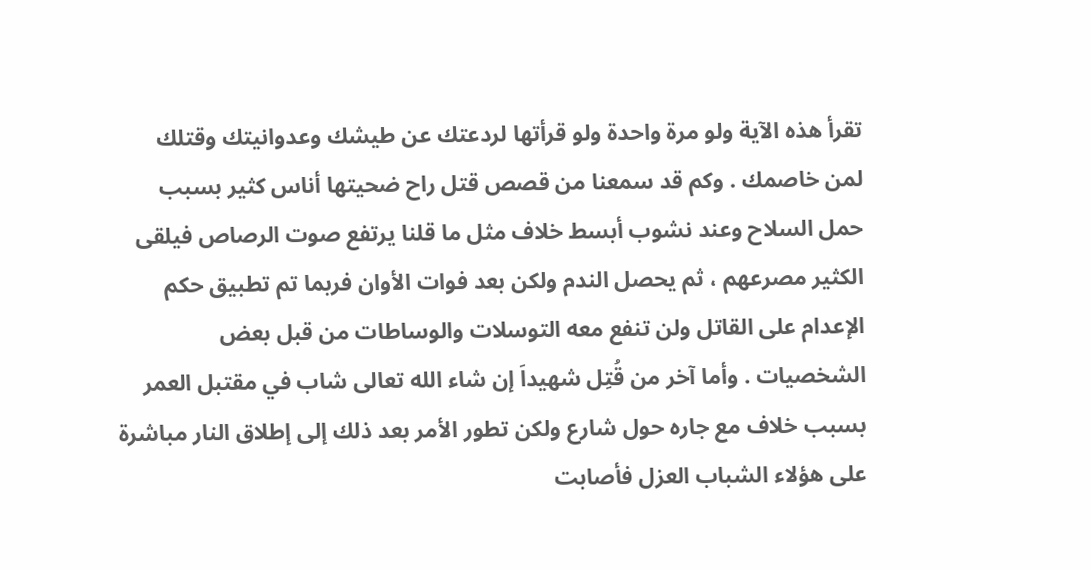تقرأ هذه الآية ولو مرة واحدة ولو قرأتها لردعتك عن طيشك وعدوانيتك وقتلك لمن خاصمك . وكم قد سمعنا من قصص قتل راح ضحيتها أناس كثير بسبب حمل السلاح وعند نشوب أبسط خلاف مثل ما قلنا يرتفع صوت الرصاص فيلقى الكثير مصرعهم ، ثم يحصل الندم ولكن بعد فوات الأوان فربما تم تطبيق حكم الإعدام على القاتل ولن تنفع معه التوسلات والوساطات من قبل بعض الشخصيات . وأما آخر من قُتِل شهيداَ إن شاء الله تعالى شاب في مقتبل العمر بسبب خلاف مع جاره حول شارع ولكن تطور الأمر بعد ذلك إلى إطلاق النار مباشرة على هؤلاء الشباب العزل فأصابت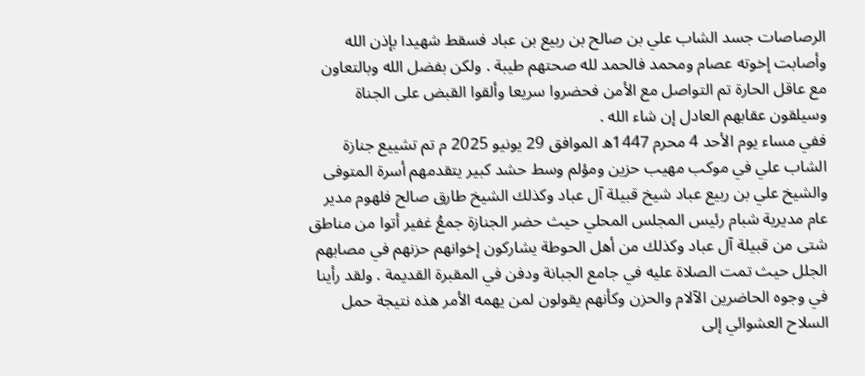الرصاصات جسد الشاب علي بن صالح بن ربيع بن عباد فسقط شهيدا بإذن الله وأصابت إخوته عصام ومحمد فالحمد لله صحتهم طيبة . ولكن بفضل الله وبالتعاون مع عاقل الحارة تم التواصل مع الأمن فحضروا سريعا وألقوا القبض على الجناة وسيلقون عقابهم العادل إن شاء الله .
ففي مساء يوم الأحد 4 محرم 1447ه الموافق 29 يونيو 2025 م تم تشييع جنازة الشاب علي في موكب مهيب حزين ومؤلم وسط حشد كبير يتقدمهم أسرة المتوفى والشيخ علي بن ربيع عباد شيخ قبيلة آل عباد وكذلك الشيخ طارق صالح فلهوم مدير عام مديرية شبام رئيس المجلس المحلي حيث حضر الجنازة جمعُ غفير أتوا من مناطق شتى من قبيلة آل عباد وكذلك من أهل الحوطة يشاركون إخوانهم حزنهم في مصابهم الجلل حيث تمت الصلاة عليه في جامع الجبانة ودفن في المقبرة القديمة . ولقد رأينا في وجوه الحاضرين الآلام والحزن وكأنهم يقولون لمن يهمه الأمر هذه نتيجة حمل السلاح العشوائي إلى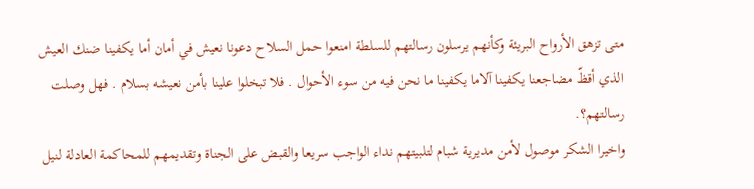متى تزهق الأرواح البريئة وكأنهم يرسلون رسالتهم للسلطة امنعوا حمل السلاح دعونا نعيش في أمان أما يكفينا ضنك العيش الذي أقظّ مضاجعنا يكفينا آلاما يكفينا ما نحن فيه من سوء الأحوال . فلا تبخلوا علينا بأمن نعيشه بسلام . فهل وصلت رسالتهم؟.
واخيرا الشكر موصول لأمن مديرية شبام لتلبيتهم نداء الواجب سريعا والقبض على الجناة وتقديمهم للمحاكمة العادلة لنيل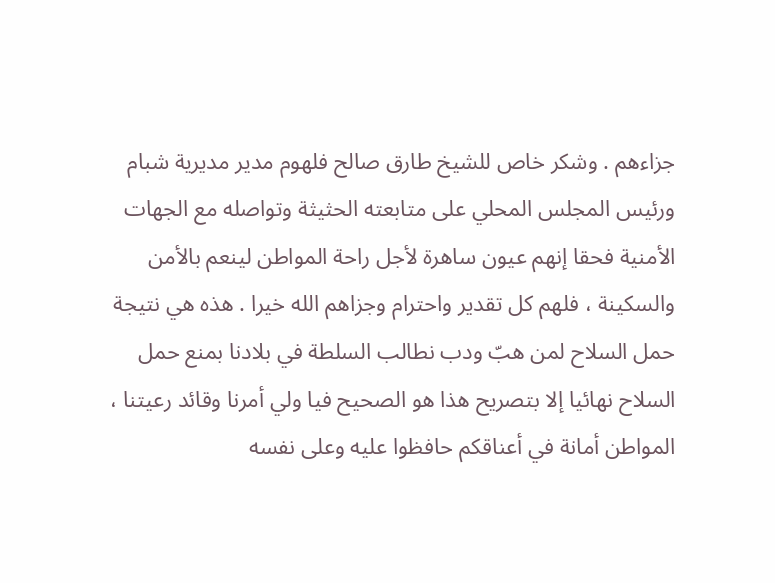جزاءهم . وشكر خاص للشيخ طارق صالح فلهوم مدير مديرية شبام ورئيس المجلس المحلي على متابعته الحثيثة وتواصله مع الجهات الأمنية فحقا إنهم عيون ساهرة لأجل راحة المواطن لينعم بالأمن والسكينة ، فلهم كل تقدير واحترام وجزاهم الله خيرا . هذه هي نتيجة حمل السلاح لمن هبّ ودب نطالب السلطة في بلادنا بمنع حمل السلاح نهائيا إلا بتصريح هذا هو الصحيح فيا ولي أمرنا وقائد رعيتنا ، المواطن أمانة في أعناقكم حافظوا عليه وعلى نفسه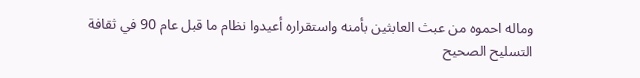وماله احموه من عبث العابثين بأمنه واستقراره أعيدوا نظام ما قبل عام 90 في ثقافة التسليح الصحيح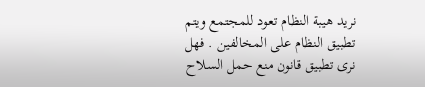نريد هيبة النظام تعود للمجتمع ويتم تطبيق النظام على المخالفين . فهل نرى تطبيق قانون منع حمل السلاح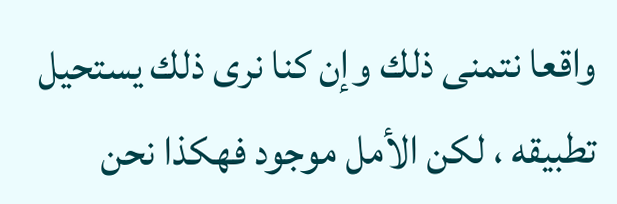واقعا نتمنى ذلك وإن كنا نرى ذلك يستحيل تطبيقه ، لكن الأمل موجود فهكذا نحن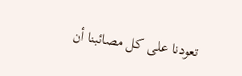تعودنا على كل مصائبنا أن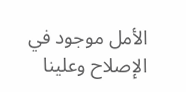الأمل موجود في الإصلاح وعلينا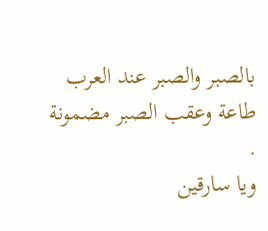بالصبر والصبر عند العرب طاعة وعقب الصبر مضمونة .
ويا سارقين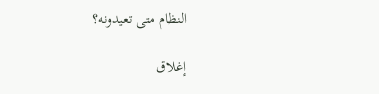النظام متى تعيدونه؟

إغلاق